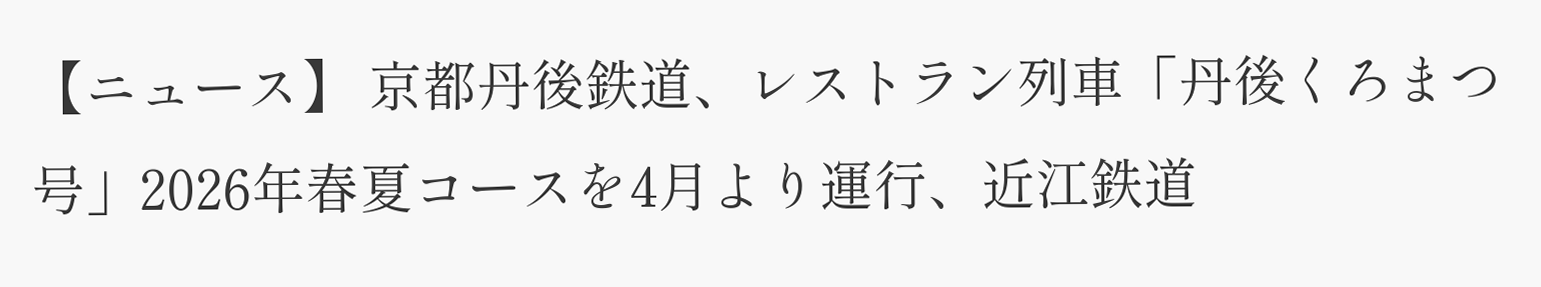【ニュース】 京都丹後鉄道、レストラン列車「丹後くろまつ号」2026年春夏コースを4月より運行、近江鉄道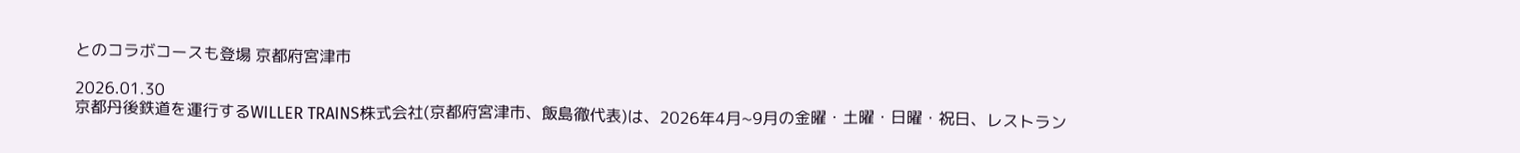とのコラボコースも登場 京都府宮津市

2026.01.30
京都丹後鉄道を運行するWILLER TRAINS株式会社(京都府宮津市、飯島徹代表)は、2026年4月~9月の金曜・土曜・日曜・祝日、レストラン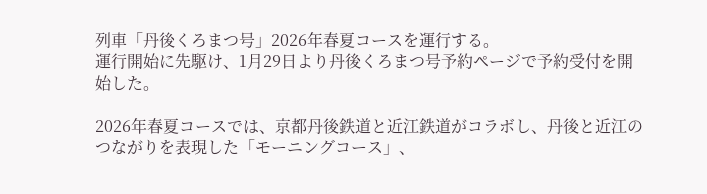列車「丹後くろまつ号」2026年春夏コースを運行する。
運行開始に先駆け、1月29日より丹後くろまつ号予約ページで予約受付を開始した。

2026年春夏コースでは、京都丹後鉄道と近江鉄道がコラボし、丹後と近江のつながりを表現した「モーニングコース」、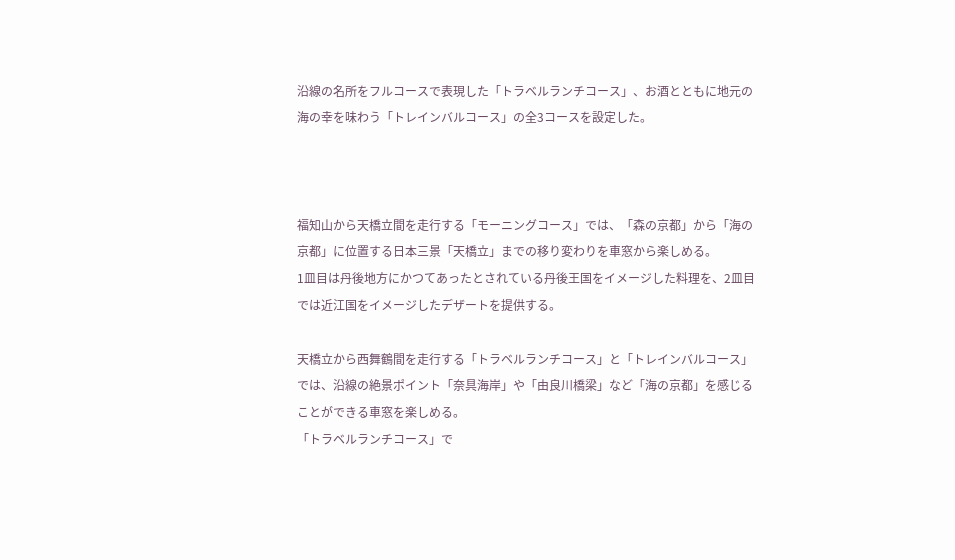沿線の名所をフルコースで表現した「トラベルランチコース」、お酒とともに地元の海の幸を味わう「トレインバルコース」の全3コースを設定した。



福知山から天橋立間を走行する「モーニングコース」では、「森の京都」から「海の京都」に位置する日本三景「天橋立」までの移り変わりを車窓から楽しめる。
1皿目は丹後地方にかつてあったとされている丹後王国をイメージした料理を、2皿目では近江国をイメージしたデザートを提供する。

天橋立から西舞鶴間を走行する「トラベルランチコース」と「トレインバルコース」では、沿線の絶景ポイント「奈具海岸」や「由良川橋梁」など「海の京都」を感じることができる車窓を楽しめる。
「トラベルランチコース」で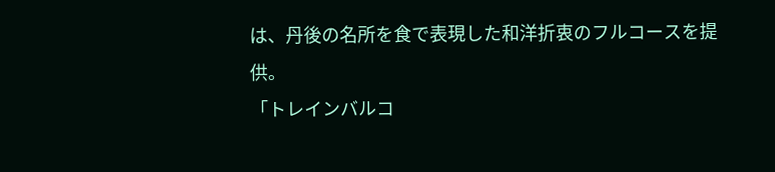は、丹後の名所を食で表現した和洋折衷のフルコースを提供。
「トレインバルコ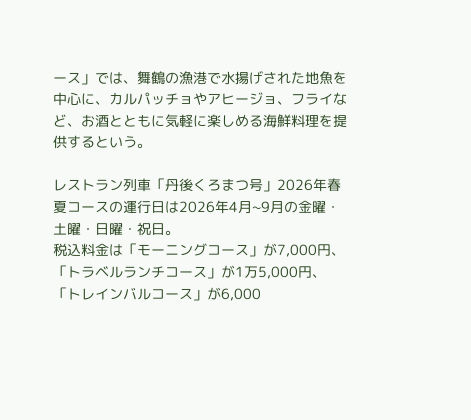ース」では、舞鶴の漁港で水揚げされた地魚を中心に、カルパッチョやアヒージョ、フライなど、お酒とともに気軽に楽しめる海鮮料理を提供するという。

レストラン列車「丹後くろまつ号」2026年春夏コースの運行日は2026年4月~9月の金曜・土曜・日曜・祝日。
税込料金は「モーニングコース」が7,000円、「トラベルランチコース」が1万5,000円、「トレインバルコース」が6,000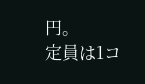円。
定員は1コ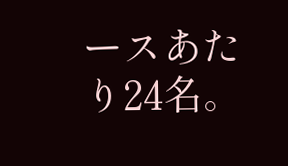ースあたり24名。